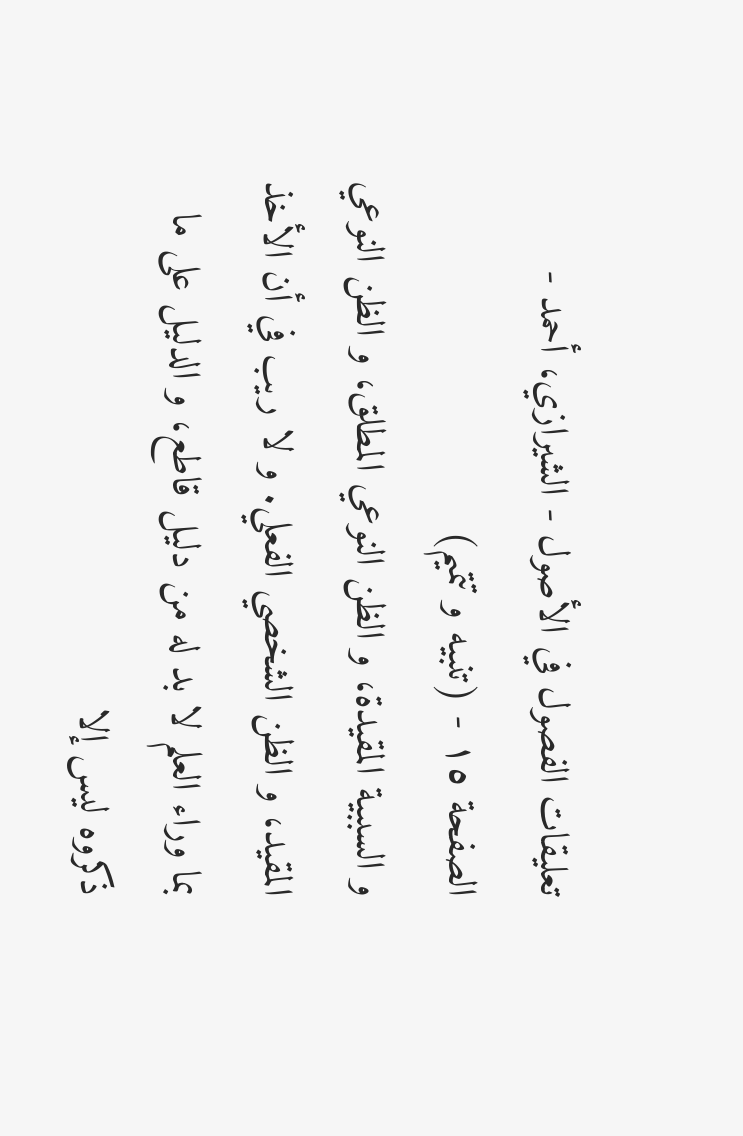تعليقات الفصول في الأصول - الشيرازي، أحمد - الصفحة ١٥ - (تنبيه و تتميم)
و السببية المقيدة، و الظن النوعي المطلق، و الظن النوعي المقيد، و الظن الشخصي الفعلي. و لا ريب في أن الأخذ بما وراء العلم لا بد له من دليل قاطع، و الدليل على ما ذكروه ليس إلا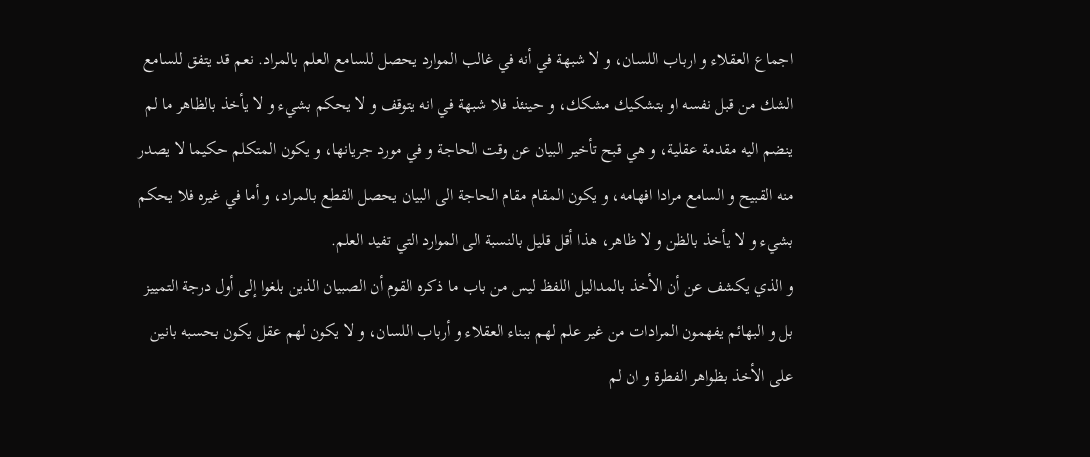اجماع العقلاء و ارباب اللسان، و لا شبهة في أنه في غالب الموارد يحصل للسامع العلم بالمراد. نعم قد يتفق للسامع الشك من قبل نفسه او بتشكيك مشكك، و حينئذ فلا شبهة في انه يتوقف و لا يحكم بشيء و لا يأخذ بالظاهر ما لم ينضم اليه مقدمة عقلية، و هي قبح تأخير البيان عن وقت الحاجة و في مورد جريانها، و يكون المتكلم حكيما لا يصدر منه القبيح و السامع مرادا افهامه، و يكون المقام مقام الحاجة الى البيان يحصل القطع بالمراد، و أما في غيره فلا يحكم بشيء و لا يأخذ بالظن و لا ظاهر، هذا أقل قليل بالنسبة الى الموارد التي تفيد العلم.
و الذي يكشف عن أن الأخذ بالمداليل اللفظ ليس من باب ما ذكره القوم أن الصبيان الذين بلغوا إلى أول درجة التمييز بل و البهائم يفهمون المرادات من غير علم لهم ببناء العقلاء و أرباب اللسان، و لا يكون لهم عقل يكون بحسبه بانين على الأخذ بظواهر الفطرة و ان لم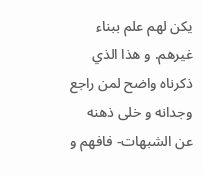يكن لهم علم ببناء غيرهم. و هذا الذي ذكرناه واضح لمن راجع وجدانه و خلى ذهنه عن الشبهات- فافهم و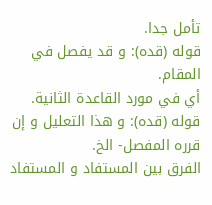تأمل جدا.
قوله (قده): و قد يفصل في المقام.
أي في مورد القاعدة الثانية.
قوله (قده): و هذا التعليل و إن قرره المفصل- الخ.
الفرق بين المستفاد و المستفاد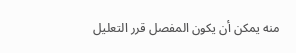منه يمكن أن يكون المفصل قرر التعليل